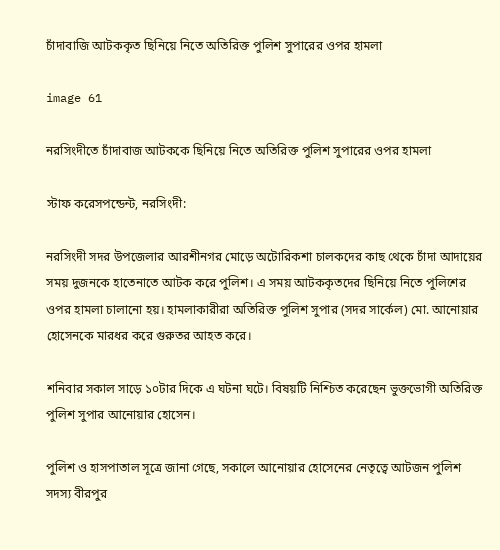চাঁদাবাজি আটককৃত ছিনিয়ে নিতে অতিরিক্ত পুলিশ সুপারের ওপর হামলা

image 61

নরসিংদীতে চাঁদাবাজ আটককে ছিনিয়ে নিতে অতিরিক্ত পুলিশ সুপারের ওপর হামলা

স্টাফ করেসপন্ডেন্ট, নরসিংদী:

নরসিংদী সদর উপজেলার আরশীনগর মোড়ে অটোরিকশা চালকদের কাছ থেকে চাঁদা আদায়ের সময় দুজনকে হাতেনাতে আটক করে পুলিশ। এ সময় আটককৃতদের ছিনিয়ে নিতে পুলিশের ওপর হামলা চালানো হয়। হামলাকারীরা অতিরিক্ত পুলিশ সুপার (সদর সার্কেল) মো. আনোয়ার হোসেনকে মারধর করে গুরুতর আহত করে।

শনিবার সকাল সাড়ে ১০টার দিকে এ ঘটনা ঘটে। বিষয়টি নিশ্চিত করেছেন ভুক্তভোগী অতিরিক্ত পুলিশ সুপার আনোয়ার হোসেন।

পুলিশ ও হাসপাতাল সূত্রে জানা গেছে, সকালে আনোয়ার হোসেনের নেতৃত্বে আটজন পুলিশ সদস্য বীরপুর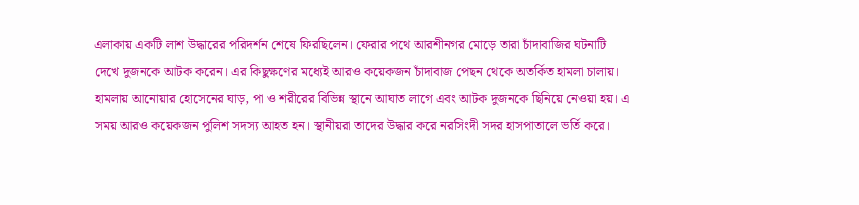এলাকায় একটি লাশ উদ্ধারের পরিদর্শন শেষে ফিরছিলেন। ফেরার পথে আরশীনগর মোড়ে তারা চাঁদাবাজির ঘটনাটি দেখে দুজনকে আটক করেন। এর কিছুক্ষণের মধ্যেই আরও কয়েকজন চাঁদাবাজ পেছন থেকে অতর্কিত হামলা চালায়। হামলায় আনোয়ার হোসেনের ঘাড়, পা ও শরীরের বিভিন্ন স্থানে আঘাত লাগে এবং আটক দুজনকে ছিনিয়ে নেওয়া হয়। এ সময় আরও কয়েকজন পুলিশ সদস্য আহত হন। স্থানীয়রা তাদের উদ্ধার করে নরসিংদী সদর হাসপাতালে ভর্তি করে।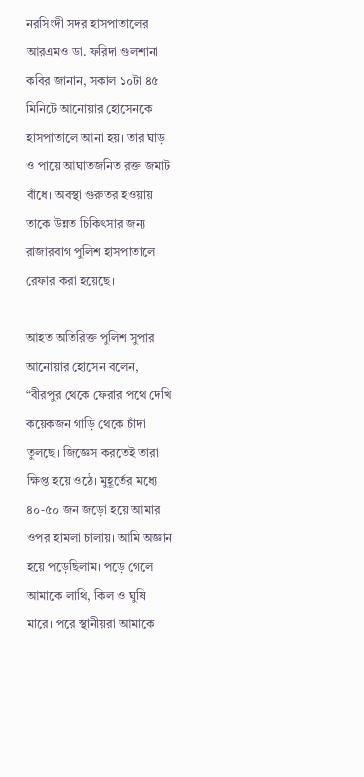নরসিংদী সদর হাসপাতালের আরএমও ডা. ফরিদা গুলশানা কবির জানান, সকাল ১০টা ৪৫ মিনিটে আনোয়ার হোসেনকে হাসপাতালে আনা হয়। তার ঘাড় ও পায়ে আঘাতজনিত রক্ত জমাট বাঁধে। অবস্থা গুরুতর হওয়ায় তাকে উন্নত চিকিৎসার জন্য রাজারবাগ পুলিশ হাসপাতালে রেফার করা হয়েছে।

আহত অতিরিক্ত পুলিশ সুপার আনোয়ার হোসেন বলেন, “বীরপুর থেকে ফেরার পথে দেখি কয়েকজন গাড়ি থেকে চাঁদা তুলছে। জিজ্ঞেস করতেই তারা ক্ষিপ্ত হয়ে ওঠে। মুহূর্তের মধ্যে ৪০-৫০ জন জড়ো হয়ে আমার ওপর হামলা চালায়। আমি অজ্ঞান হয়ে পড়েছিলাম। পড়ে গেলে আমাকে লাথি, কিল ও ঘুষি মারে। পরে স্থানীয়রা আমাকে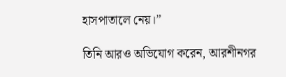হাসপাতালে নেয়।”

তিনি আরও অভিযোগ করেন, আরশীনগর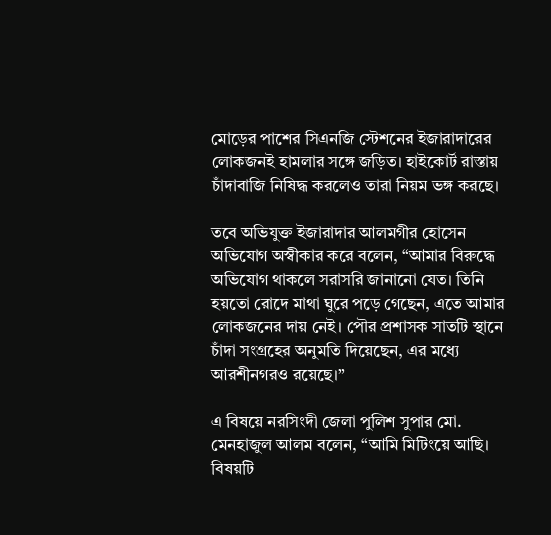মোড়ের পাশের সিএনজি স্টেশনের ইজারাদারের লোকজনই হামলার সঙ্গে জড়িত। হাইকোর্ট রাস্তায় চাঁদাবাজি নিষিদ্ধ করলেও তারা নিয়ম ভঙ্গ করছে।

তবে অভিযুক্ত ইজারাদার আলমগীর হোসেন অভিযোগ অস্বীকার করে বলেন, “আমার বিরুদ্ধে অভিযোগ থাকলে সরাসরি জানানো যেত। তিনি হয়তো রোদে মাথা ঘুরে পড়ে গেছেন, এতে আমার লোকজনের দায় নেই। পৌর প্রশাসক সাতটি স্থানে চাঁদা সংগ্রহের অনুমতি দিয়েছেন, এর মধ্যে আরশীনগরও রয়েছে।”

এ বিষয়ে নরসিংদী জেলা পুলিশ সুপার মো. মেনহাজুল আলম বলেন, “আমি মিটিংয়ে আছি। বিষয়টি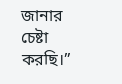জানার চেষ্টা করছি।”